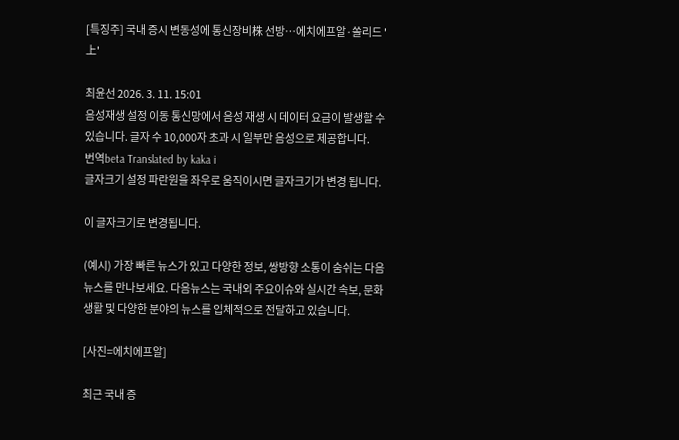[특징주] 국내 증시 변동성에 통신장비株 선방…에치에프알·쏠리드 '上'

최윤선 2026. 3. 11. 15:01
음성재생 설정 이동 통신망에서 음성 재생 시 데이터 요금이 발생할 수 있습니다. 글자 수 10,000자 초과 시 일부만 음성으로 제공합니다.
번역beta Translated by kaka i
글자크기 설정 파란원을 좌우로 움직이시면 글자크기가 변경 됩니다.

이 글자크기로 변경됩니다.

(예시) 가장 빠른 뉴스가 있고 다양한 정보, 쌍방향 소통이 숨쉬는 다음뉴스를 만나보세요. 다음뉴스는 국내외 주요이슈와 실시간 속보, 문화생활 및 다양한 분야의 뉴스를 입체적으로 전달하고 있습니다.

[사진=에치에프알]

최근 국내 증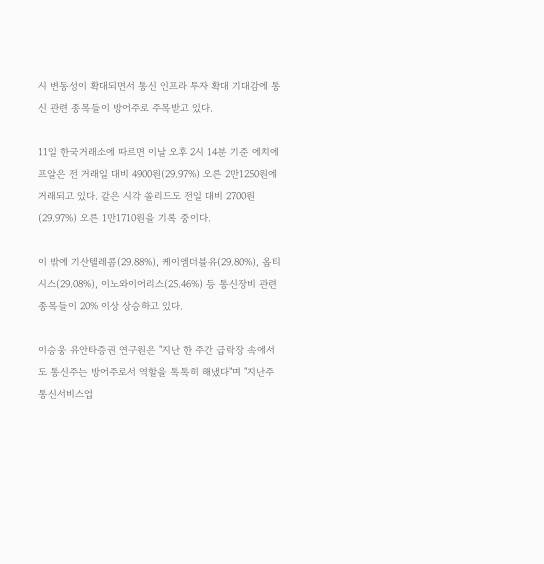시 변동성이 확대되면서 통신 인프라 투자 확대 기대감에 통신 관련 종목들이 방어주로 주목받고 있다.

11일 한국거래소에 따르면 이날 오후 2시 14분 기준 에치에프알은 전 거래일 대비 4900원(29.97%) 오른 2만1250원에 거래되고 있다. 같은 시각 쏠리드도 전일 대비 2700원(29.97%) 오른 1만1710원을 기록 중이다.

이 밖에 기산텔레콤(29.88%), 케이엠더블유(29.80%), 옵티시스(29.08%), 이노와이어리스(25.46%) 등 통신장비 관련 종목들이 20% 이상 상승하고 있다.

이승웅 유안타증권 연구원은 "지난 한 주간 급락장 속에서도 통신주는 방어주로서 역할을 톡톡히 해냈다"며 "지난주 통신서비스업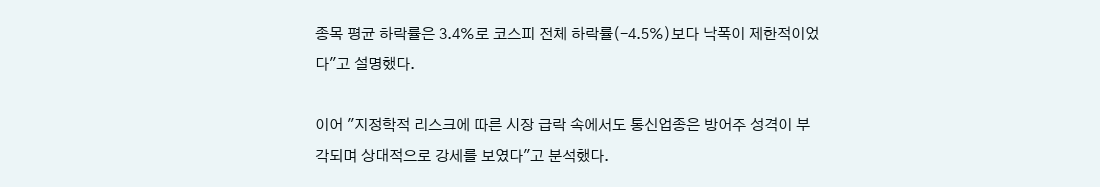종목 평균 하락률은 3.4%로 코스피 전체 하락률(-4.5%)보다 낙폭이 제한적이었다"고 설명했다.

이어 "지정학적 리스크에 따른 시장 급락 속에서도 통신업종은 방어주 성격이 부각되며 상대적으로 강세를 보였다"고 분석했다.